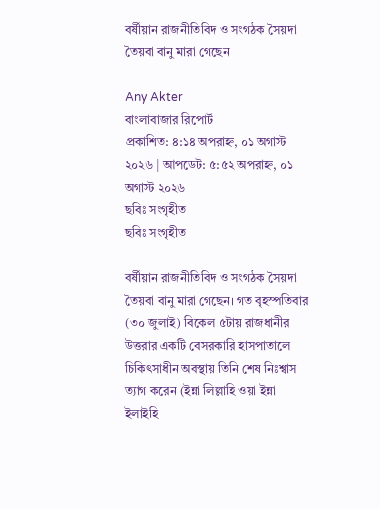বর্ষীয়ান রাজনীতিবিদ ও সংগঠক সৈয়দা তৈয়বা বানু মারা গেছেন

Any Akter
বাংলাবাজার রিপোর্ট
প্রকাশিত: ৪:১৪ অপরাহ্ন, ০১ অগাস্ট ২০২৬ | আপডেট: ৫:৫২ অপরাহ্ন, ০১ অগাস্ট ২০২৬
ছবিঃ সংগৃহীত
ছবিঃ সংগৃহীত

বর্ষীয়ান রাজনীতিবিদ ও সংগঠক সৈয়দা তৈয়বা বানু মারা গেছেন। গত বৃহস্পতিবার (৩০ জুলাই) বিকেল ৫টায় রাজধানীর উত্তরার একটি বেসরকারি হাসপাতালে চিকিৎসাধীন অবস্থায় তিনি শেষ নিঃশ্বাস ত্যাগ করেন (ইন্না লিল্লাহি ওয়া ইন্না ইলাইহি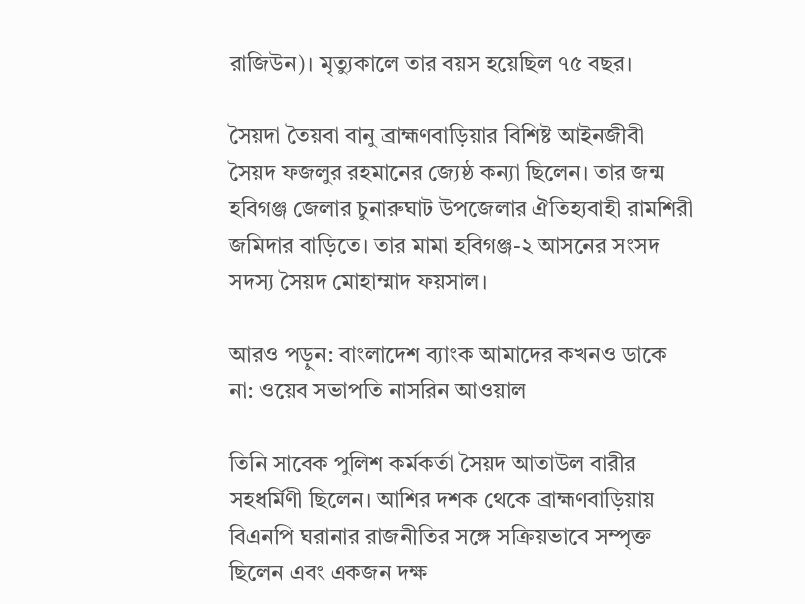রাজিউন)। মৃত্যুকালে তার বয়স হয়েছিল ৭৫ বছর।

সৈয়দা তৈয়বা বানু ব্রাহ্মণবাড়িয়ার বিশিষ্ট আইনজীবী সৈয়দ ফজলুর রহমানের জ্যেষ্ঠ কন্যা ছিলেন। তার জন্ম হবিগঞ্জ জেলার চুনারুঘাট উপজেলার ঐতিহ্যবাহী রামশিরী জমিদার বাড়িতে। তার মামা হবিগঞ্জ-২ আসনের সংসদ সদস্য সৈয়দ মোহাম্মাদ ফয়সাল।

আরও পড়ুন: বাংলাদেশ ব্যাংক আমাদের কখনও ডাকে না: ওয়েব সভাপতি নাসরিন আওয়াল

তিনি সাবেক পুলিশ কর্মকর্তা সৈয়দ আতাউল বারীর সহধর্মিণী ছিলেন। আশির দশক থেকে ব্রাহ্মণবাড়িয়ায় বিএনপি ঘরানার রাজনীতির সঙ্গে সক্রিয়ভাবে সম্পৃক্ত ছিলেন এবং একজন দক্ষ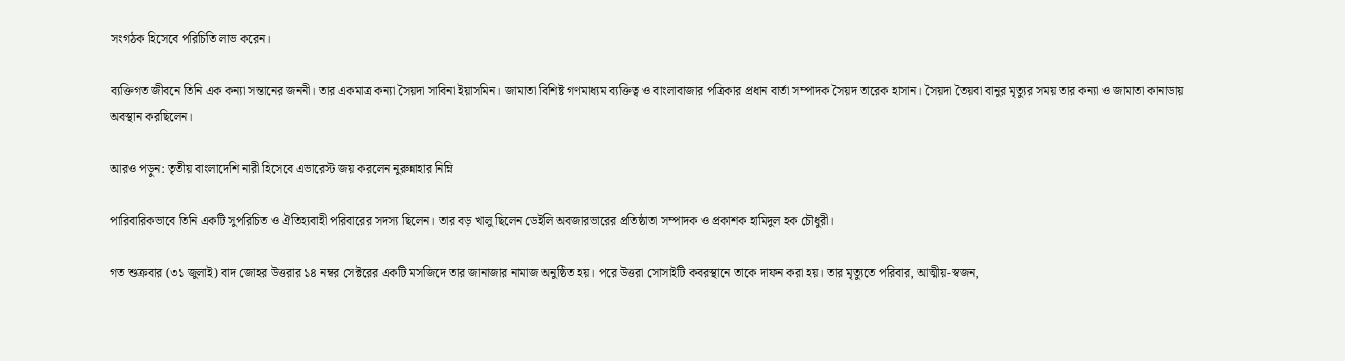সংগঠক হিসেবে পরিচিতি লাভ করেন।

ব্যক্তিগত জীবনে তিনি এক কন্যা সন্তানের জননী। তার একমাত্র কন্যা সৈয়দা সাবিনা ইয়াসমিন। জামাতা বিশিষ্ট গণমাধ্যম ব্যক্তিত্ব ও বাংলাবাজার পত্রিকার প্রধান বার্তা সম্পাদক সৈয়দ তারেক হাসান। সৈয়দা তৈয়বা বানুর মৃত্যুর সময় তার কন্যা ও জামাতা কানাডায় অবস্থান করছিলেন।

আরও পড়ুন: তৃতীয় বাংলাদেশি নারী হিসেবে এভারেস্ট জয় করলেন নুরুন্নাহার নিম্নি

পারিবারিকভাবে তিনি একটি সুপরিচিত ও ঐতিহ্যবাহী পরিবারের সদস্য ছিলেন। তার বড় খালু ছিলেন ডেইলি অবজারভারের প্রতিষ্ঠাতা সম্পাদক ও প্রকাশক হামিদুল হক চৌধুরী।

গত শুক্রবার (৩১ জুলাই) বাদ জোহর উত্তরার ১৪ নম্বর সেক্টরের একটি মসজিদে তার জানাজার নামাজ অনুষ্ঠিত হয়। পরে উত্তরা সোসাইটি কবরস্থানে তাকে দাফন করা হয়। তার মৃত্যুতে পরিবার, আত্মীয়-স্বজন,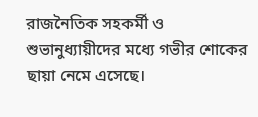রাজনৈতিক সহকর্মী ও শুভানুধ্যায়ীদের মধ্যে গভীর শোকের ছায়া নেমে এসেছে।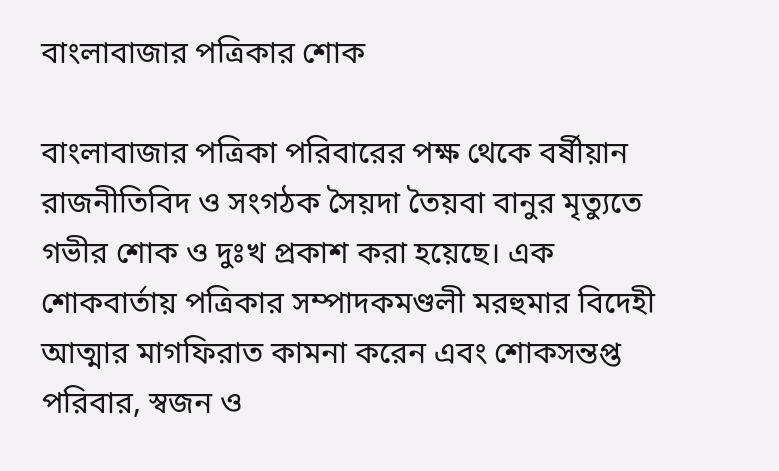বাংলাবাজার পত্রিকার শোক

বাংলাবাজার পত্রিকা পরিবারের পক্ষ থেকে বর্ষীয়ান রাজনীতিবিদ ও সংগঠক সৈয়দা তৈয়বা বানুর মৃত্যুতে গভীর শোক ও দুঃখ প্রকাশ করা হয়েছে। এক শোকবার্তায় পত্রিকার সম্পাদকমণ্ডলী মরহুমার বিদেহী আত্মার মাগফিরাত কামনা করেন এবং শোকসন্তপ্ত পরিবার, স্বজন ও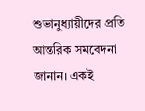শুভানুধ্যায়ীদের প্রতি আন্তরিক সমবেদনা জানান। একই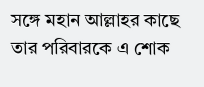সঙ্গে মহান আল্লাহর কাছে তার পরিবারকে এ শোক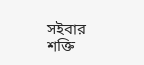সইবার শক্তি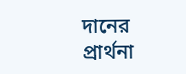দানের প্রার্থনা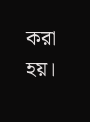করা হয়।